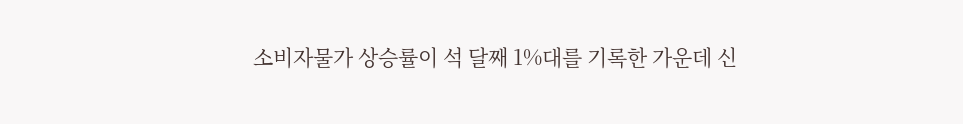소비자물가 상승률이 석 달째 1%대를 기록한 가운데 신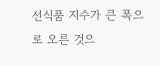선식품 지수가 큰 폭으로 오른 것으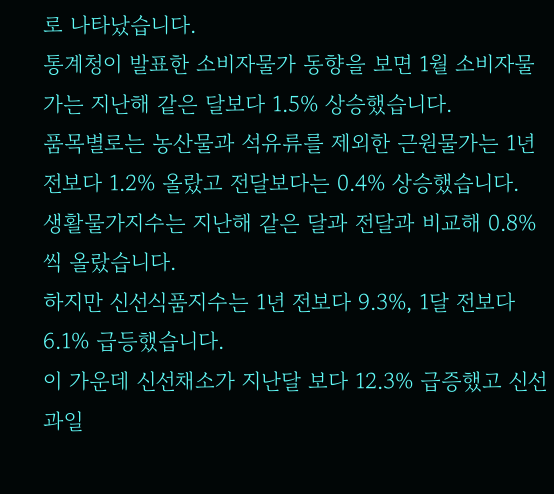로 나타났습니다.
통계청이 발표한 소비자물가 동향을 보면 1월 소비자물가는 지난해 같은 달보다 1.5% 상승했습니다.
품목별로는 농산물과 석유류를 제외한 근원물가는 1년 전보다 1.2% 올랐고 전달보다는 0.4% 상승했습니다.
생활물가지수는 지난해 같은 달과 전달과 비교해 0.8%씩 올랐습니다.
하지만 신선식품지수는 1년 전보다 9.3%, 1달 전보다 6.1% 급등했습니다.
이 가운데 신선채소가 지난달 보다 12.3% 급증했고 신선과일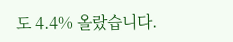도 4.4% 올랐습니다.